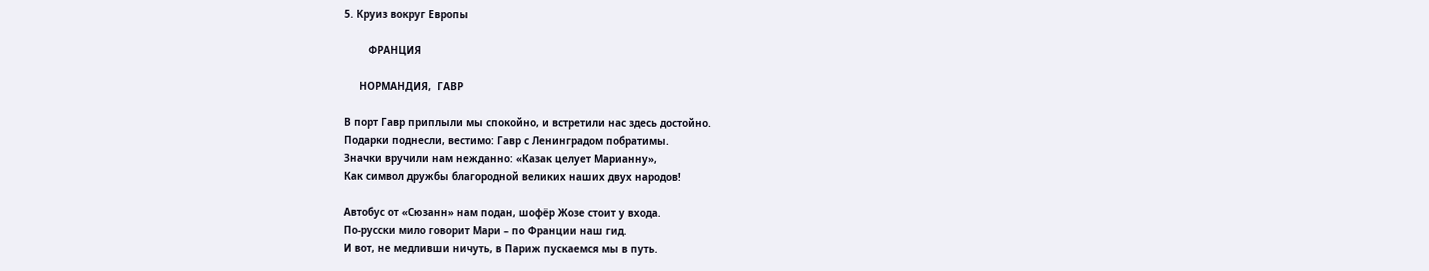5. Круиз вокруг Европы

        ФРАНЦИЯ

     НОРМАНДИЯ,  ГАВР

В порт Гавр приплыли мы спокойно, и встретили нас здесь достойно.
Подарки поднесли, вестимо: Гавр с Ленинградом побратимы.
Значки вручили нам нежданно: «Казак целует Марианну»,
Как символ дружбы благородной великих наших двух народов!

Автобус от «Сюзанн» нам подан, шофёр Жозе стоит у входа.
По-русски мило говорит Мари – по Франции наш гид.
И вот, не медливши ничуть, в Париж пускаемся мы в путь.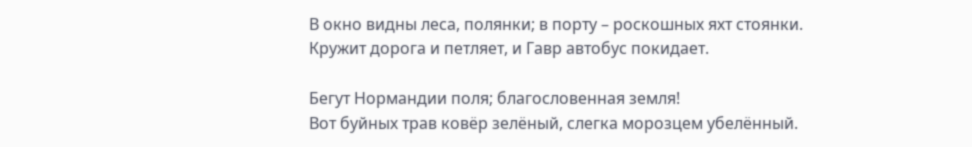В окно видны леса, полянки; в порту – роскошных яхт стоянки.
Кружит дорога и петляет, и Гавр автобус покидает.

Бегут Нормандии поля; благословенная земля!
Вот буйных трав ковёр зелёный, слегка морозцем убелённый.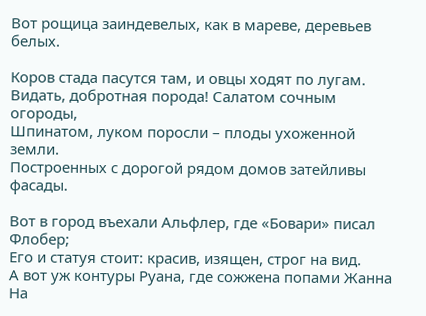Вот рощица заиндевелых, как в мареве, деревьев белых.

Коров стада пасутся там, и овцы ходят по лугам.
Видать, добротная порода! Салатом сочным огороды,
Шпинатом, луком поросли – плоды ухоженной земли.
Построенных с дорогой рядом домов затейливы фасады.

Вот в город въехали Альфлер, где «Бовари» писал Флобер;
Его и статуя стоит: красив, изящен, строг на вид.
А вот уж контуры Руана, где сожжена попами Жанна
На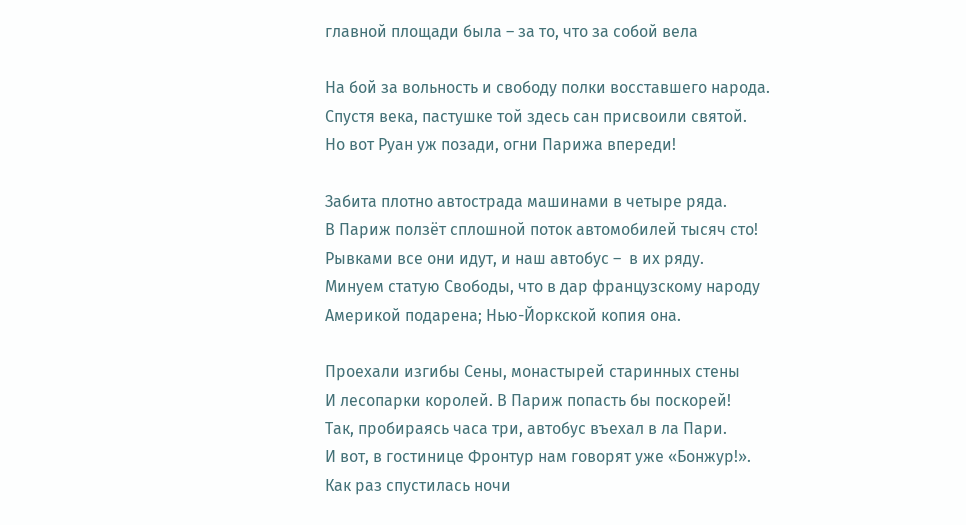главной площади была – за то, что за собой вела

На бой за вольность и свободу полки восставшего народа.
Спустя века, пастушке той здесь сан присвоили святой.
Но вот Руан уж позади, огни Парижа впереди!

Забита плотно автострада машинами в четыре ряда.
В Париж ползёт сплошной поток автомобилей тысяч сто!
Рывками все они идут, и наш автобус –  в их ряду.
Минуем статую Свободы, что в дар французскому народу
Америкой подарена; Нью-Йоркской копия она.

Проехали изгибы Сены, монастырей старинных стены
И лесопарки королей. В Париж попасть бы поскорей!
Так, пробираясь часа три, автобус въехал в ла Пари.
И вот, в гостинице Фронтур нам говорят уже «Бонжур!».
Как раз спустилась ночи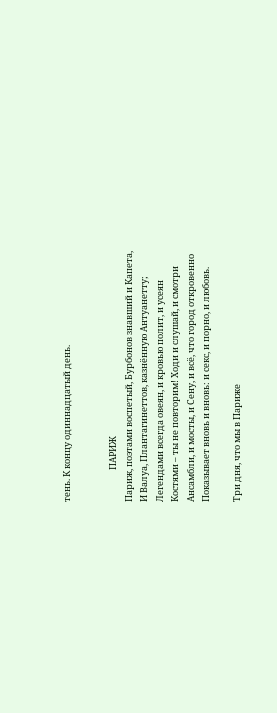тень. К концу одиннадцатый день.


                ПАРИЖ
Париж, поэтами воспетый, Бурбонов знавший и Капета,
И Валуа, Плантагинеттов, казнённую Антуанетту;
Легендами всегда овеян, и кровью полит, и усеян
Костями – ты не повторим! Ходи и слушай, и смотри
Ансамбли, и мосты, и Сену, и всё, что город откровенно
Показывает вновь и вновь: и секс, и порно, и любовь.

Три дня, что мы в Париже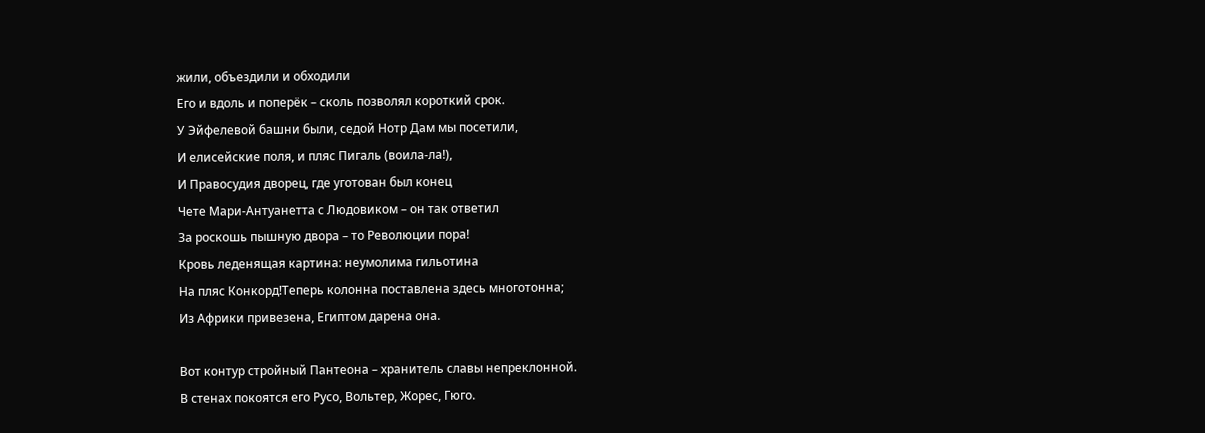жили, объездили и обходили
Его и вдоль и поперёк – сколь позволял короткий срок.
У Эйфелевой башни были, седой Нотр Дам мы посетили,
И елисейские поля, и пляс Пигаль (воила-ла!),
И Правосудия дворец, где уготован был конец
Чете Мари-Антуанетта с Людовиком – он так ответил
За роскошь пышную двора – то Революции пора!
Кровь леденящая картина: неумолима гильотина
На пляс Конкорд!Теперь колонна поставлена здесь многотонна;
Из Африки привезена, Египтом дарена она.

Вот контур стройный Пантеона – хранитель славы непреклонной.
В стенах покоятся его Русо, Вольтер, Жорес, Гюго.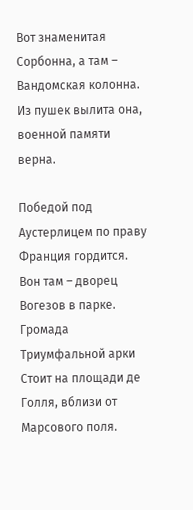Вот знаменитая Сорбонна, а там – Вандомская колонна.
Из пушек вылита она, военной памяти верна.

Победой под Аустерлицем по праву Франция гордится.
Вон там – дворец Вогезов в парке. Громада Триумфальной арки
Стоит на площади де Голля, вблизи от Марсового поля.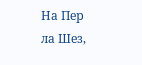На Пер ла Шез,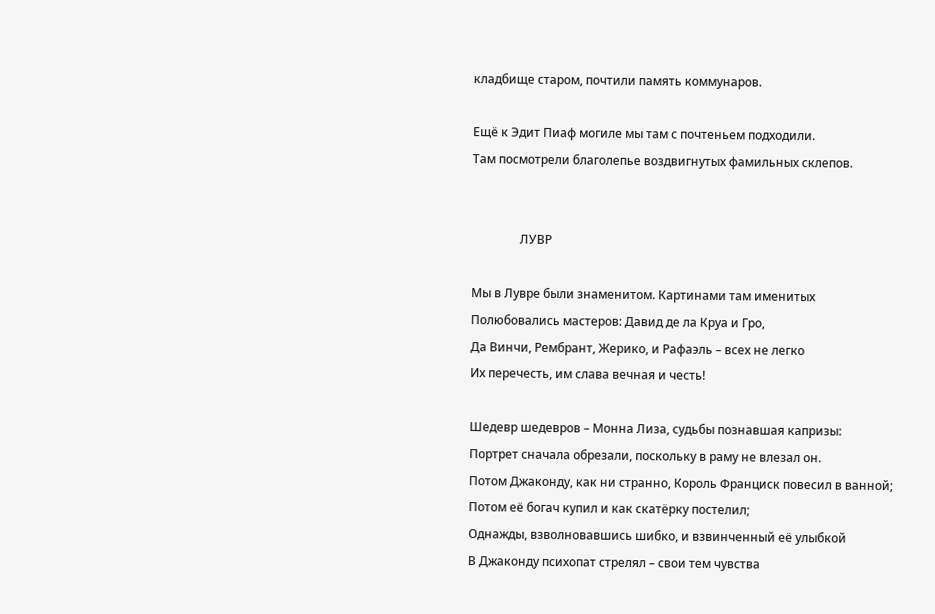кладбище старом, почтили память коммунаров.

Ещё к Эдит Пиаф могиле мы там с почтеньем подходили.
Там посмотрели благолепье воздвигнутых фамильных склепов.


                ЛУВР

Мы в Лувре были знаменитом. Картинами там именитых
Полюбовались мастеров: Давид де ла Круа и Гро,
Да Винчи, Рембрант, Жерико, и Рафаэль – всех не легко
Их перечесть, им слава вечная и честь!

Шедевр шедевров – Монна Лиза, судьбы познавшая капризы:
Портрет сначала обрезали, поскольку в раму не влезал он.
Потом Джаконду, как ни странно, Король Франциск повесил в ванной;
Потом её богач купил и как скатёрку постелил;
Однажды, взволновавшись шибко, и взвинченный её улыбкой
В Джаконду психопат стрелял – свои тем чувства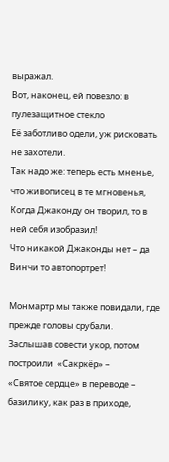выражал.
Вот, наконец, ей повезло: в пулезащитное стекло
Её заботливо одели, уж рисковать не захотели.
Так надо же: теперь есть мненье, что живописец в те мгновенья,
Когда Джаконду он творил, то в ней себя изобразил!
Что никакой Джаконды нет – да Винчи то автопортрет!

Монмартр мы также повидали, где прежде головы срубали.
Заслышав совести укор, потом построили  «Сакркёр» –
«Святое сердце» в переводе –  базилику, как раз в приходе,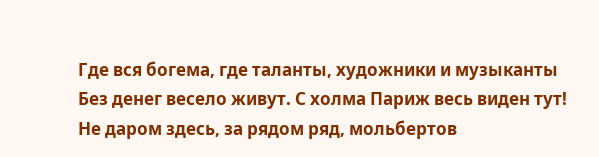Где вся богема, где таланты, художники и музыканты
Без денег весело живут. С холма Париж весь виден тут!
Не даром здесь, за рядом ряд, мольбертов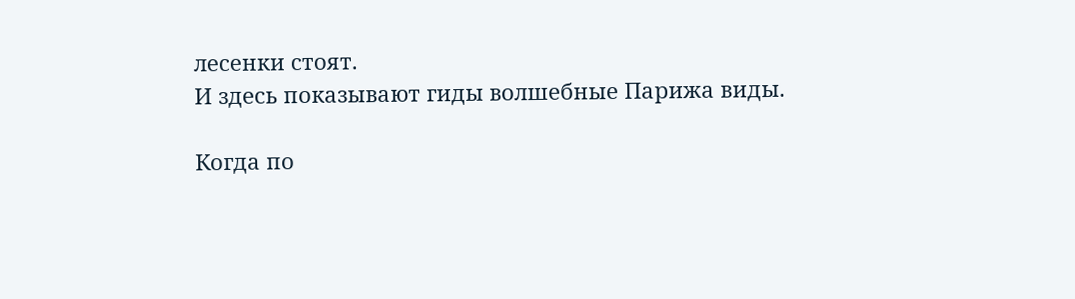лесенки стоят.
И здесь показывают гиды волшебные Парижа виды.

Когда по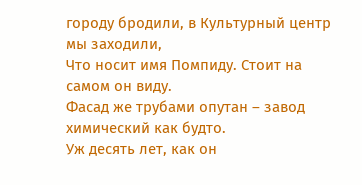городу бродили, в Культурный центр мы заходили,
Что носит имя Помпиду. Стоит на самом он виду.
Фасад же трубами опутан – завод химический как будто.
Уж десять лет, как он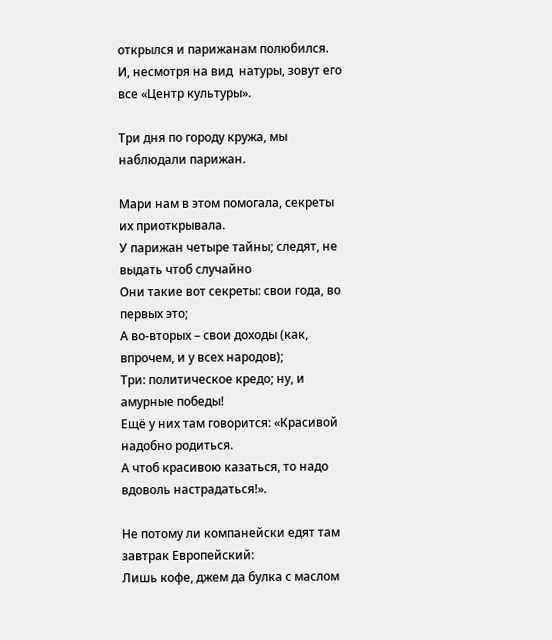открылся и парижанам полюбился.
И, несмотря на вид  натуры, зовут его все «Центр культуры».

Три дня по городу кружа, мы наблюдали парижан.

Мари нам в этом помогала, секреты их приоткрывала.
У парижан четыре тайны; следят, не выдать чтоб случайно
Они такие вот секреты: свои года, во первых это;
А во-вторых – свои доходы (как, впрочем, и у всех народов);
Три: политическое кредо; ну, и амурные победы!
Ещё у них там говорится: «Красивой надобно родиться.
А чтоб красивою казаться, то надо вдоволь настрадаться!».

Не потому ли компанейски едят там завтрак Европейский:
Лишь кофе, джем да булка с маслом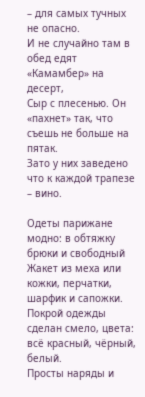– для самых тучных не опасно.
И не случайно там в обед едят «Камамбер» на десерт,
Сыр с плесенью. Он «пахнет» так, что съешь не больше на пятак.
Зато у них заведено что к каждой трапезе – вино.

Одеты парижане модно: в обтяжку брюки и свободный
Жакет из меха или кожки, перчатки, шарфик и сапожки.
Покрой одежды сделан смело, цвета: всё красный, чёрный, белый.
Просты наряды и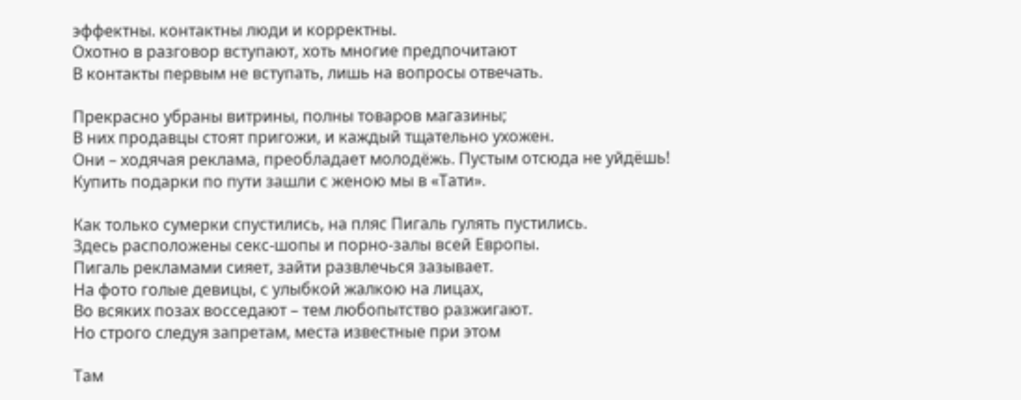эффектны. контактны люди и корректны.
Охотно в разговор вступают, хоть многие предпочитают
В контакты первым не вступать, лишь на вопросы отвечать.

Прекрасно убраны витрины, полны товаров магазины;
В них продавцы стоят пригожи, и каждый тщательно ухожен.
Они – ходячая реклама, преобладает молодёжь. Пустым отсюда не уйдёшь!
Купить подарки по пути зашли с женою мы в «Тати».

Как только сумерки спустились, на пляс Пигаль гулять пустились.
Здесь расположены секс-шопы и порно-залы всей Европы.
Пигаль рекламами сияет, зайти развлечься зазывает.
На фото голые девицы, с улыбкой жалкою на лицах,
Во всяких позах восседают – тем любопытство разжигают.
Но строго следуя запретам, места известные при этом

Там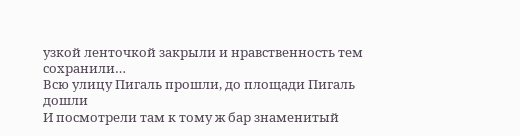узкой ленточкой закрыли и нравственность тем сохранили…
Всю улицу Пигаль прошли, до площади Пигаль дошли
И посмотрели там к тому ж бар знаменитый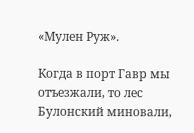«Мулен Руж».

Когда в порт Гавр мы отъезжали, то лес Булонский миновали,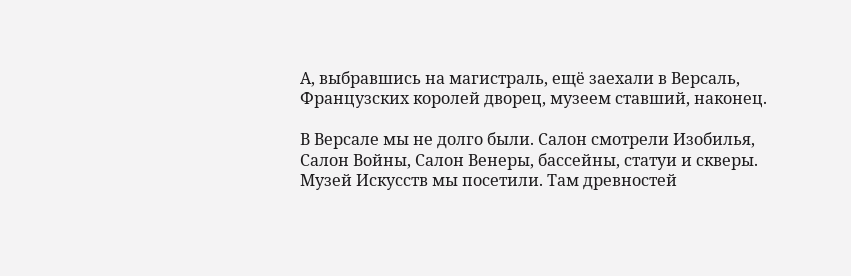А, выбравшись на магистраль, ещё заехали в Версаль,
Французских королей дворец, музеем ставший, наконец.

В Версале мы не долго были. Салон смотрели Изобилья,
Салон Войны, Салон Венеры, бассейны, статуи и скверы.
Музей Искусств мы посетили. Там древностей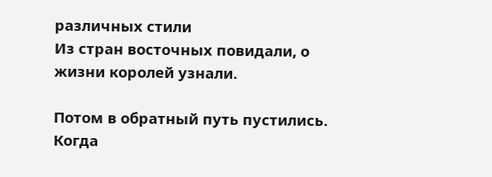различных стили
Из стран восточных повидали, о жизни королей узнали.

Потом в обратный путь пустились. Когда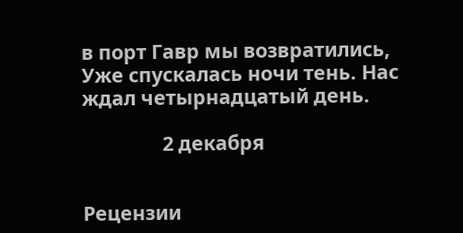в порт Гавр мы возвратились,
Уже спускалась ночи тень. Нас ждал четырнадцатый день.

                2 декабря


Рецензии